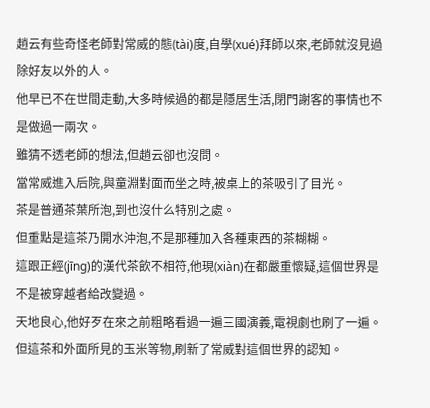趙云有些奇怪老師對常威的態(tài)度,自學(xué)拜師以來,老師就沒見過除好友以外的人。
他早已不在世間走動,大多時候過的都是隱居生活,閉門謝客的事情也不是做過一兩次。
雖猜不透老師的想法,但趙云卻也沒問。
當常威進入后院,與童淵對面而坐之時,被桌上的茶吸引了目光。
茶是普通茶葉所泡,到也沒什么特別之處。
但重點是這茶乃開水沖泡,不是那種加入各種東西的茶糊糊。
這跟正經(jīng)的漢代茶飲不相符,他現(xiàn)在都嚴重懷疑,這個世界是不是被穿越者給改變過。
天地良心,他好歹在來之前粗略看過一遍三國演義,電視劇也刷了一遍。
但這茶和外面所見的玉米等物,刷新了常威對這個世界的認知。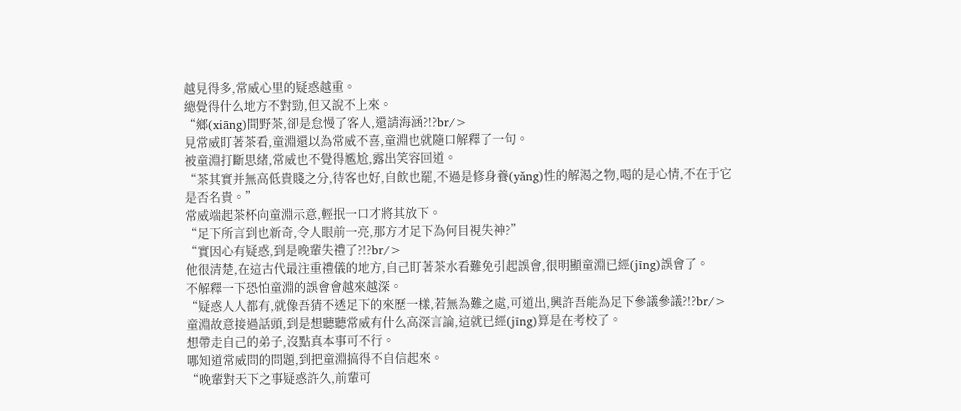越見得多,常威心里的疑惑越重。
總覺得什么地方不對勁,但又說不上來。
“鄉(xiāng)間野茶,卻是怠慢了客人,還請海涵?!?br/>
見常威盯著茶看,童淵還以為常威不喜,童淵也就隨口解釋了一句。
被童淵打斷思緒,常威也不覺得尷尬,露出笑容回道。
“茶其實并無高低貴賤之分,待客也好,自飲也罷,不過是修身養(yǎng)性的解渴之物,喝的是心情,不在于它是否名貴。”
常威端起茶杯向童淵示意,輕抿一口才將其放下。
“足下所言到也新奇,令人眼前一亮,那方才足下為何目視失神?”
“實因心有疑惑,到是晚輩失禮了?!?br/>
他很清楚,在這古代最注重禮儀的地方,自己盯著茶水看難免引起誤會,很明顯童淵已經(jīng)誤會了。
不解釋一下恐怕童淵的誤會會越來越深。
“疑惑人人都有,就像吾猜不透足下的來歷一樣,若無為難之處,可道出,興許吾能為足下參議參議?!?br/>
童淵故意接過話頭,到是想聽聽常威有什么高深言論,這就已經(jīng)算是在考校了。
想帶走自己的弟子,沒點真本事可不行。
哪知道常威問的問題,到把童淵搞得不自信起來。
“晚輩對天下之事疑惑許久,前輩可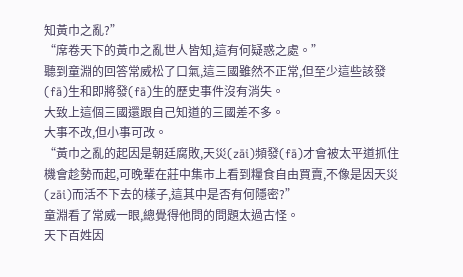知黃巾之亂?”
“席卷天下的黃巾之亂世人皆知,這有何疑惑之處。”
聽到童淵的回答常威松了口氣,這三國雖然不正常,但至少這些該發(fā)生和即將發(fā)生的歷史事件沒有消失。
大致上這個三國還跟自己知道的三國差不多。
大事不改,但小事可改。
“黃巾之亂的起因是朝廷腐敗,天災(zāi)頻發(fā)才會被太平道抓住機會趁勢而起,可晚輩在莊中集市上看到糧食自由買賣,不像是因天災(zāi)而活不下去的樣子,這其中是否有何隱密?”
童淵看了常威一眼,總覺得他問的問題太過古怪。
天下百姓因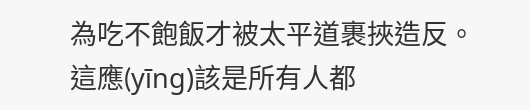為吃不飽飯才被太平道裹挾造反。
這應(yīng)該是所有人都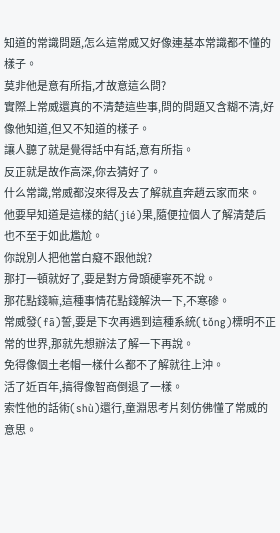知道的常識問題,怎么這常威又好像連基本常識都不懂的樣子。
莫非他是意有所指,才故意這么問?
實際上常威還真的不清楚這些事,問的問題又含糊不清,好像他知道,但又不知道的樣子。
讓人聽了就是覺得話中有話,意有所指。
反正就是故作高深,你去猜好了。
什么常識,常威都沒來得及去了解就直奔趙云家而來。
他要早知道是這樣的結(jié)果,隨便拉個人了解清楚后也不至于如此尷尬。
你說別人把他當白癡不跟他說?
那打一頓就好了,要是對方骨頭硬寧死不說。
那花點錢嘛,這種事情花點錢解決一下,不寒磣。
常威發(fā)誓,要是下次再遇到這種系統(tǒng)標明不正常的世界,那就先想辦法了解一下再說。
免得像個土老帽一樣什么都不了解就往上沖。
活了近百年,搞得像智商倒退了一樣。
索性他的話術(shù)還行,童淵思考片刻仿佛懂了常威的意思。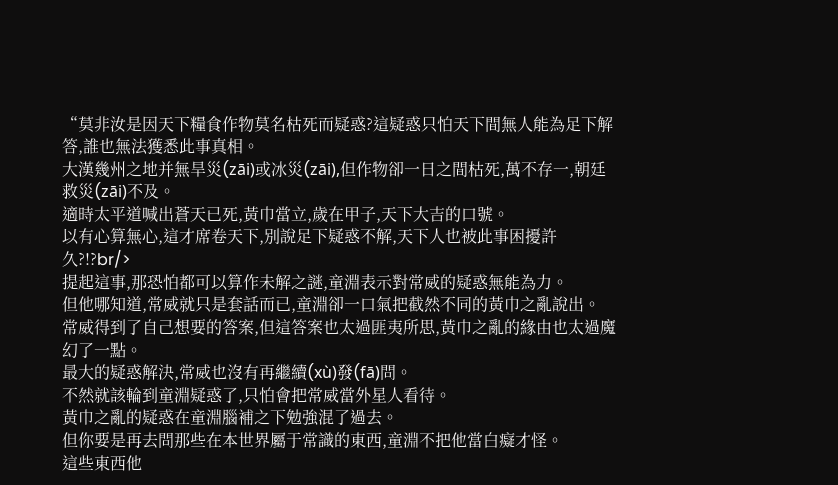“莫非汝是因天下糧食作物莫名枯死而疑惑?這疑惑只怕天下間無人能為足下解答,誰也無法獲悉此事真相。
大漢幾州之地并無旱災(zāi)或冰災(zāi),但作物卻一日之間枯死,萬不存一,朝廷救災(zāi)不及。
適時太平道喊出蒼天已死,黃巾當立,歲在甲子,天下大吉的口號。
以有心算無心,這才席卷天下,別說足下疑惑不解,天下人也被此事困擾許久?!?br/>
提起這事,那恐怕都可以算作未解之謎,童淵表示對常威的疑惑無能為力。
但他哪知道,常威就只是套話而已,童淵卻一口氣把截然不同的黃巾之亂說出。
常威得到了自己想要的答案,但這答案也太過匪夷所思,黃巾之亂的緣由也太過魔幻了一點。
最大的疑惑解決,常威也沒有再繼續(xù)發(fā)問。
不然就該輪到童淵疑惑了,只怕會把常威當外星人看待。
黃巾之亂的疑惑在童淵腦補之下勉強混了過去。
但你要是再去問那些在本世界屬于常識的東西,童淵不把他當白癡才怪。
這些東西他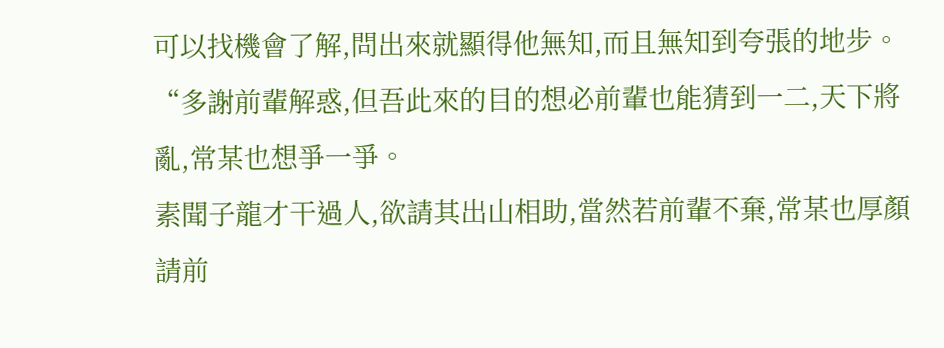可以找機會了解,問出來就顯得他無知,而且無知到夸張的地步。
“多謝前輩解惑,但吾此來的目的想必前輩也能猜到一二,天下將亂,常某也想爭一爭。
素聞子龍才干過人,欲請其出山相助,當然若前輩不棄,常某也厚顏請前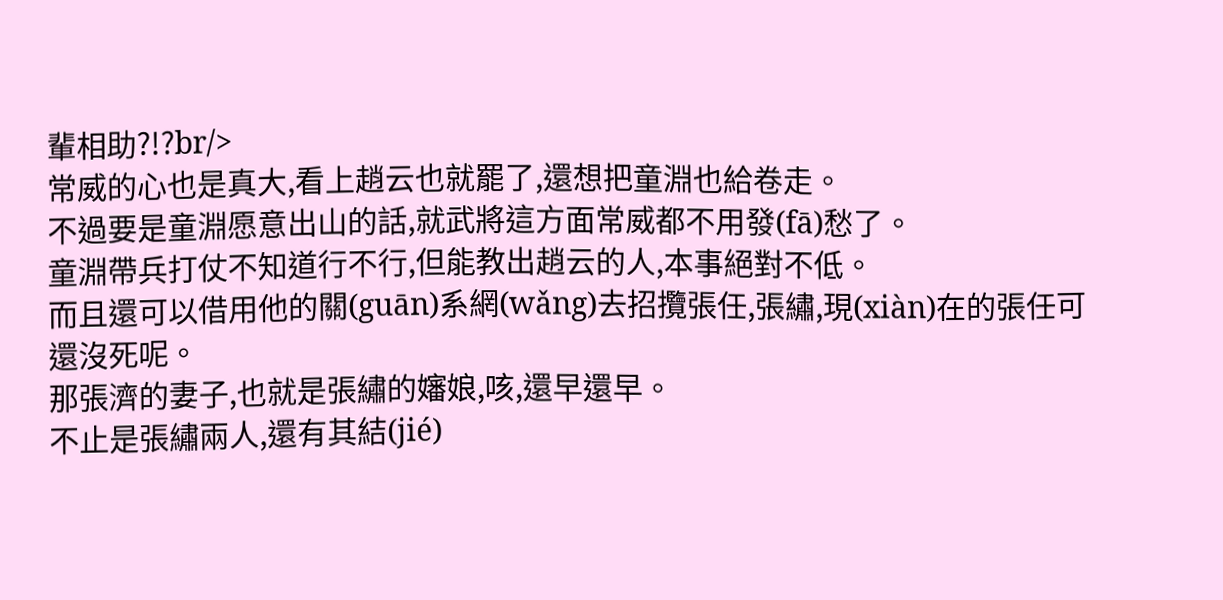輩相助?!?br/>
常威的心也是真大,看上趙云也就罷了,還想把童淵也給卷走。
不過要是童淵愿意出山的話,就武將這方面常威都不用發(fā)愁了。
童淵帶兵打仗不知道行不行,但能教出趙云的人,本事絕對不低。
而且還可以借用他的關(guān)系網(wǎng)去招攬張任,張繡,現(xiàn)在的張任可還沒死呢。
那張濟的妻子,也就是張繡的嬸娘,咳,還早還早。
不止是張繡兩人,還有其結(jié)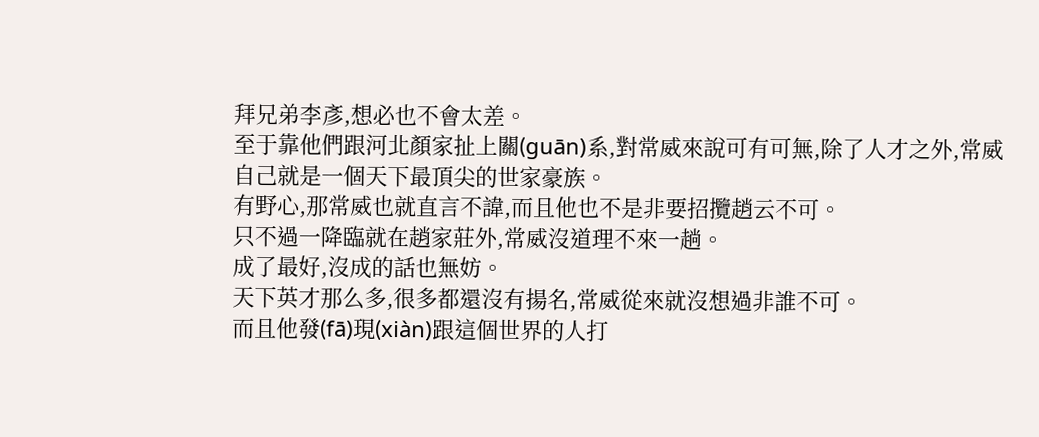拜兄弟李彥,想必也不會太差。
至于靠他們跟河北顏家扯上關(guān)系,對常威來說可有可無,除了人才之外,常威自己就是一個天下最頂尖的世家豪族。
有野心,那常威也就直言不諱,而且他也不是非要招攬趙云不可。
只不過一降臨就在趙家莊外,常威沒道理不來一趟。
成了最好,沒成的話也無妨。
天下英才那么多,很多都還沒有揚名,常威從來就沒想過非誰不可。
而且他發(fā)現(xiàn)跟這個世界的人打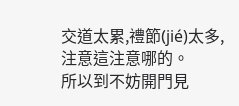交道太累,禮節(jié)太多,注意這注意哪的。
所以到不妨開門見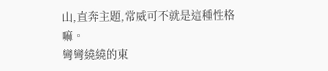山,直奔主題,常威可不就是這種性格嘛。
彎彎繞繞的東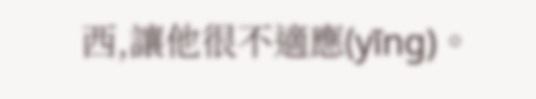西,讓他很不適應(yīng)。